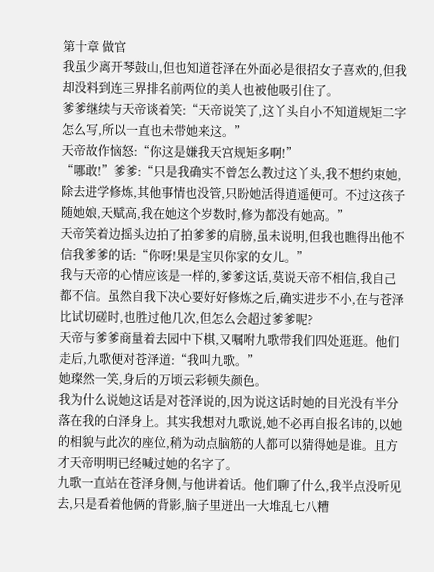第十章 做官
我虽少离开琴鼓山,但也知道苍泽在外面必是很招女子喜欢的,但我却没料到连三界排名前两位的美人也被他吸引住了。
爹爹继续与天帝谈着笑:“天帝说笑了,这丫头自小不知道规矩二字怎么写,所以一直也未带她来这。”
天帝故作恼怒:“你这是嫌我天宫规矩多啊!”
“哪敢!”爹爹:“只是我确实不曾怎么教过这丫头,我不想约束她,除去进学修炼,其他事情也没管,只盼她活得逍遥便可。不过这孩子随她娘,天赋高,我在她这个岁数时,修为都没有她高。”
天帝笑着边摇头边拍了拍爹爹的肩膀,虽未说明,但我也瞧得出他不信我爹爹的话:“你呀!果是宝贝你家的女儿。”
我与天帝的心情应该是一样的,爹爹这话,莫说天帝不相信,我自己都不信。虽然自我下决心要好好修炼之后,确实进步不小,在与苍泽比试切磋时,也胜过他几次,但怎么会超过爹爹呢?
天帝与爹爹商量着去园中下棋,又嘱咐九歌带我们四处逛逛。他们走后,九歌便对苍泽道:“我叫九歌。”
她璨然一笑,身后的万顷云彩顿失颜色。
我为什么说她这话是对苍泽说的,因为说这话时她的目光没有半分落在我的白泽身上。其实我想对九歌说,她不必再自报名讳的,以她的相貌与此次的座位,稍为动点脑筋的人都可以猜得她是谁。且方才天帝明明已经喊过她的名字了。
九歌一直站在苍泽身侧,与他讲着话。他们聊了什么,我半点没听见去,只是看着他俩的背影,脑子里迸出一大堆乱七八糟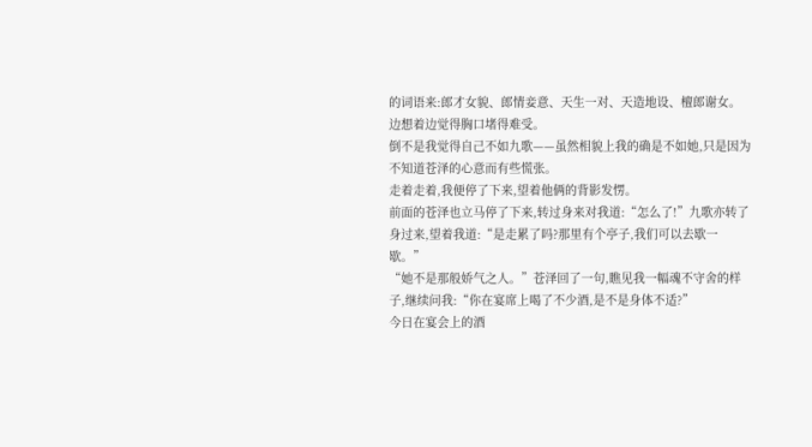的词语来:郎才女貌、郎情妾意、天生一对、天造地设、檀郎谢女。
边想着边觉得胸口堵得难受。
倒不是我觉得自己不如九歌——虽然相貌上我的确是不如她,只是因为不知道苍泽的心意而有些慌张。
走着走着,我便停了下来,望着他俩的背影发愣。
前面的苍泽也立马停了下来,转过身来对我道:“怎么了!”九歌亦转了身过来,望着我道:“是走累了吗?那里有个亭子,我们可以去歇一歇。”
“她不是那般娇气之人。”苍泽回了一句,瞧见我一幅魂不守舍的样子,继续问我:“你在宴席上喝了不少酒,是不是身体不适?”
今日在宴会上的酒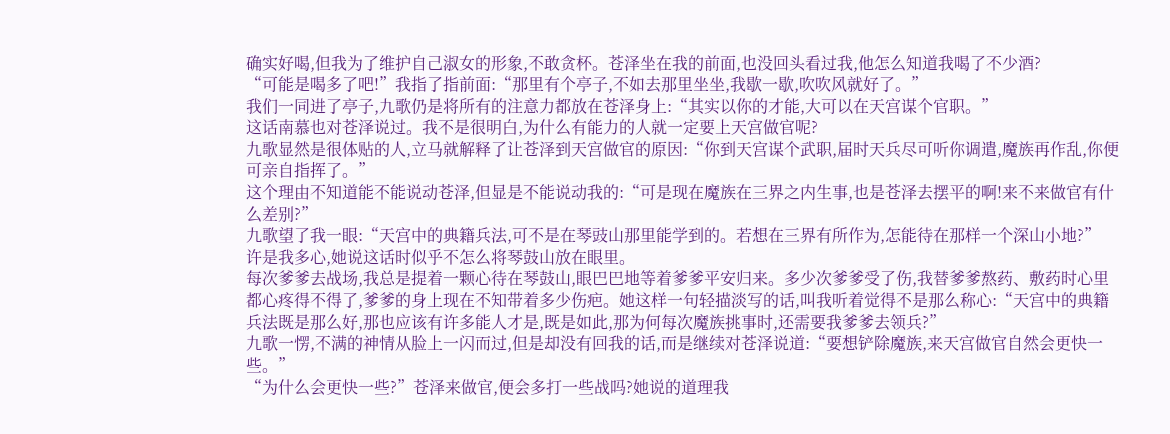确实好喝,但我为了维护自己淑女的形象,不敢贪杯。苍泽坐在我的前面,也没回头看过我,他怎么知道我喝了不少酒?
“可能是喝多了吧!”我指了指前面:“那里有个亭子,不如去那里坐坐,我歇一歇,吹吹风就好了。”
我们一同进了亭子,九歌仍是将所有的注意力都放在苍泽身上:“其实以你的才能,大可以在天宫谋个官职。”
这话南慕也对苍泽说过。我不是很明白,为什么有能力的人就一定要上天宫做官呢?
九歌显然是很体贴的人,立马就解释了让苍泽到天宫做官的原因:“你到天宫谋个武职,届时天兵尽可听你调遣,魔族再作乱,你便可亲自指挥了。”
这个理由不知道能不能说动苍泽,但显是不能说动我的:“可是现在魔族在三界之内生事,也是苍泽去摆平的啊!来不来做官有什么差别?”
九歌望了我一眼:“天宫中的典籍兵法,可不是在琴豉山那里能学到的。若想在三界有所作为,怎能待在那样一个深山小地?”
许是我多心,她说这话时似乎不怎么将琴鼓山放在眼里。
每次爹爹去战场,我总是提着一颗心待在琴鼓山,眼巴巴地等着爹爹平安归来。多少次爹爹受了伤,我替爹爹熬药、敷药时心里都心疼得不得了,爹爹的身上现在不知带着多少伤疤。她这样一句轻描淡写的话,叫我听着觉得不是那么称心:“天宫中的典籍兵法既是那么好,那也应该有许多能人才是,既是如此,那为何每次魔族挑事时,还需要我爹爹去领兵?”
九歌一愣,不满的神情从脸上一闪而过,但是却没有回我的话,而是继续对苍泽说道:“要想铲除魔族,来天宫做官自然会更快一些。”
“为什么会更快一些?”苍泽来做官,便会多打一些战吗?她说的道理我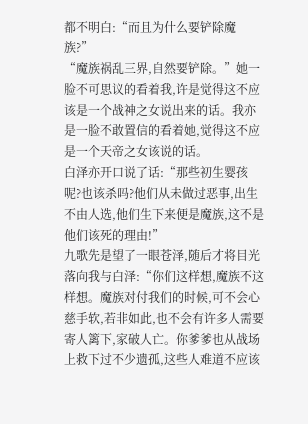都不明白:“而且为什么要铲除魔族?”
“魔族祸乱三界,自然要铲除。”她一脸不可思议的看着我,许是觉得这不应该是一个战神之女说出来的话。我亦是一脸不敢置信的看着她,觉得这不应是一个天帝之女该说的话。
白泽亦开口说了话:“那些初生婴孩呢?也该杀吗?他们从未做过恶事,出生不由人选,他们生下来便是魔族,这不是他们该死的理由!”
九歌先是望了一眼苍泽,随后才将目光落向我与白泽:“你们这样想,魔族不这样想。魔族对付我们的时候,可不会心慈手软,若非如此,也不会有许多人需要寄人篱下,家破人亡。你爹爹也从战场上救下过不少遗孤,这些人难道不应该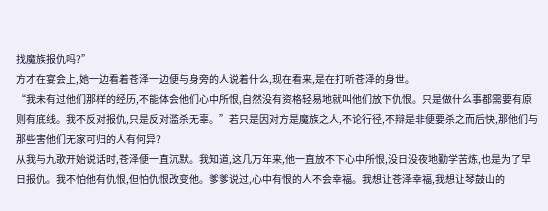找魔族报仇吗?”
方才在宴会上,她一边看着苍泽一边便与身旁的人说着什么,现在看来,是在打听苍泽的身世。
“我未有过他们那样的经历,不能体会他们心中所恨,自然没有资格轻易地就叫他们放下仇恨。只是做什么事都需要有原则有底线。我不反对报仇,只是反对滥杀无辜。”若只是因对方是魔族之人,不论行径,不辩是非便要杀之而后快,那他们与那些害他们无家可归的人有何异?
从我与九歌开始说话时,苍泽便一直沉默。我知道,这几万年来,他一直放不下心中所恨,没日没夜地勤学苦炼,也是为了早日报仇。我不怕他有仇恨,但怕仇恨改变他。爹爹说过,心中有恨的人不会幸福。我想让苍泽幸福,我想让琴鼓山的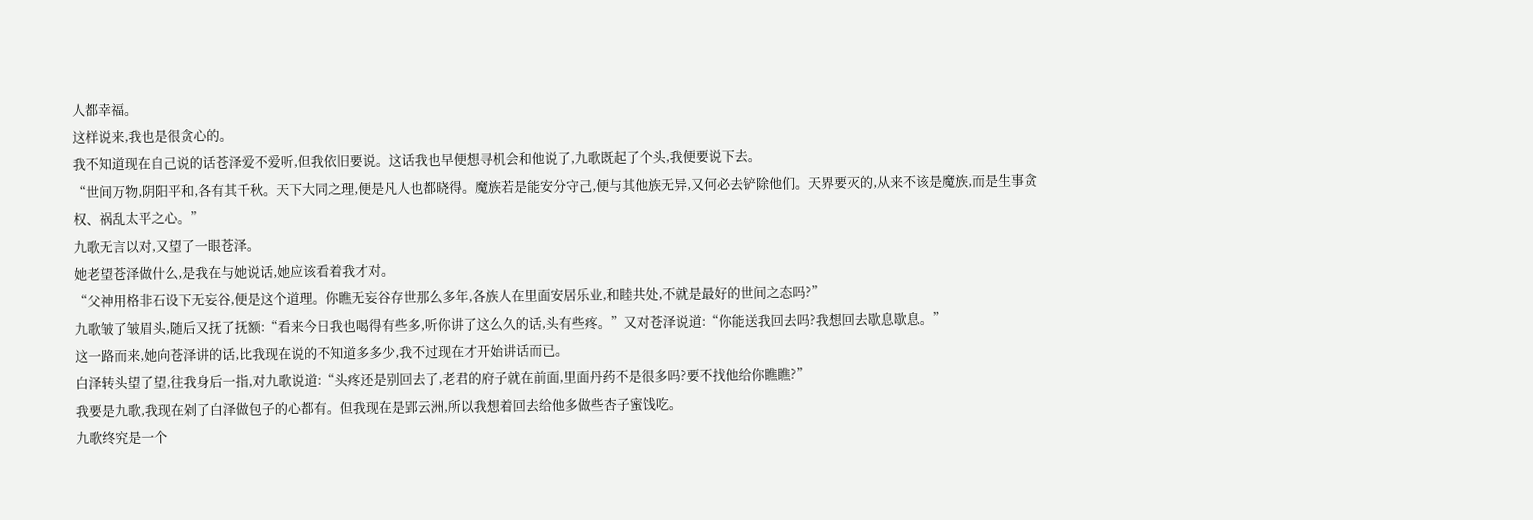人都幸福。
这样说来,我也是很贪心的。
我不知道现在自己说的话苍泽爱不爱听,但我依旧要说。这话我也早便想寻机会和他说了,九歌既起了个头,我便要说下去。
“世间万物,阴阳平和,各有其千秋。天下大同之理,便是凡人也都晓得。魔族若是能安分守己,便与其他族无异,又何必去铲除他们。天界要灭的,从来不该是魔族,而是生事贪权、祸乱太平之心。”
九歌无言以对,又望了一眼苍泽。
她老望苍泽做什么,是我在与她说话,她应该看着我才对。
“父神用格非石设下无妄谷,便是这个道理。你瞧无妄谷存世那么多年,各族人在里面安居乐业,和睦共处,不就是最好的世间之态吗?”
九歌皱了皱眉头,随后又抚了抚额:“看来今日我也喝得有些多,听你讲了这么久的话,头有些疼。”又对苍泽说道:“你能送我回去吗?我想回去歇息歇息。”
这一路而来,她向苍泽讲的话,比我现在说的不知道多多少,我不过现在才开始讲话而已。
白泽转头望了望,往我身后一指,对九歌说道:“头疼还是别回去了,老君的府子就在前面,里面丹药不是很多吗?要不找他给你瞧瞧?”
我要是九歌,我现在剁了白泽做包子的心都有。但我现在是郢云洲,所以我想着回去给他多做些杏子蜜饯吃。
九歌终究是一个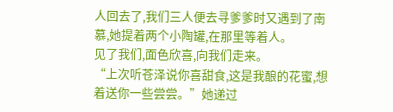人回去了,我们三人便去寻爹爹时又遇到了南慕,她提着两个小陶罐,在那里等着人。
见了我们,面色欣喜,向我们走来。
“上次听苍泽说你喜甜食,这是我酿的花蜜,想着送你一些尝尝。”她递过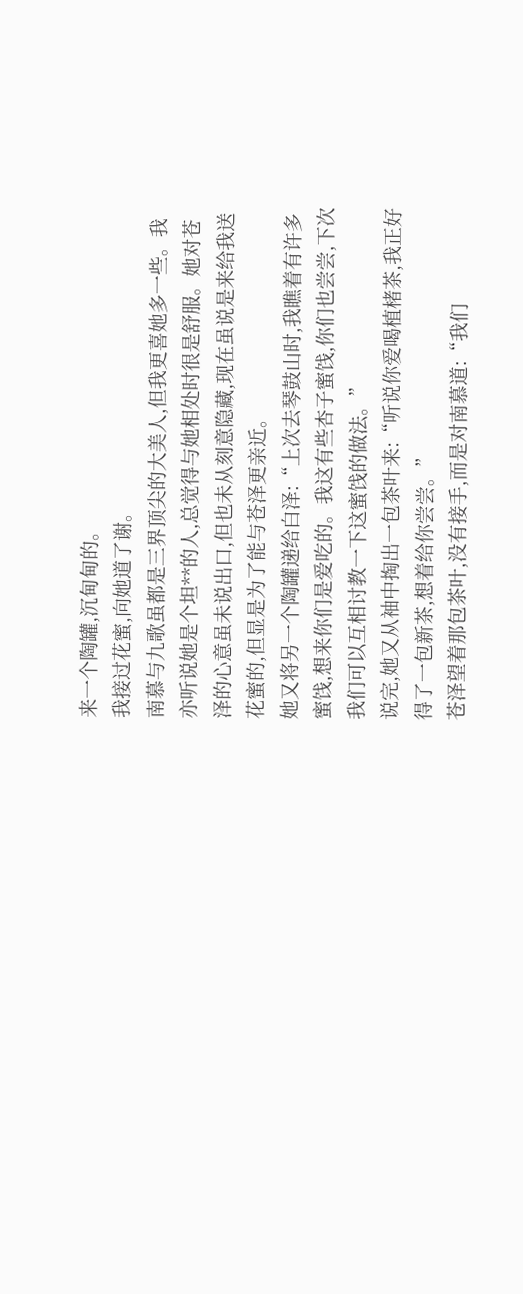来一个陶罐,沉甸甸的。
我接过花蜜,向她道了谢。
南慕与九歌虽都是三界顶尖的大美人,但我更喜她多一些。我亦听说她是个坦**的人,总觉得与她相处时很是舒服。她对苍泽的心意虽未说出口,但也未从刻意隐藏,现在虽说是来给我送花蜜的,但显是为了能与苍泽更亲近。
她又将另一个陶罐递给白泽:“上次去琴鼓山时,我瞧着有许多蜜饯,想来你们是爱吃的。我这有些杏子蜜饯,你们也尝尝,下次我们可以互相讨教一下这蜜饯的做法。”
说完,她又从袖中掏出一包茶叶来:“听说你爱喝植楮茶,我正好得了一包新茶,想着给你尝尝。”
苍泽望着那包茶叶,没有接手,而是对南慕道:“我们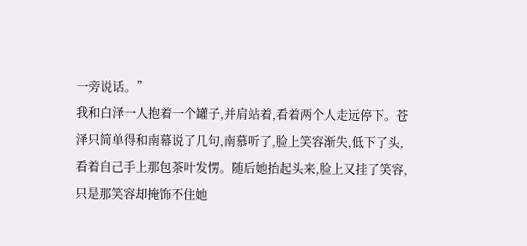一旁说话。”
我和白泽一人抱着一个罐子,并肩站着,看着两个人走远停下。苍泽只简单得和南幕说了几句,南慕听了,脸上笑容渐失,低下了头,看着自己手上那包茶叶发愣。随后她抬起头来,脸上又挂了笑容,只是那笑容却掩饰不住她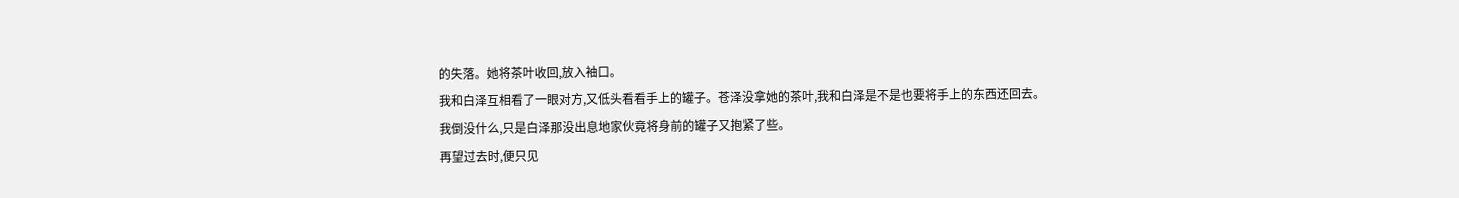的失落。她将茶叶收回,放入袖口。
我和白泽互相看了一眼对方,又低头看看手上的罐子。苍泽没拿她的茶叶,我和白泽是不是也要将手上的东西还回去。
我倒没什么,只是白泽那没出息地家伙竟将身前的罐子又抱紧了些。
再望过去时,便只见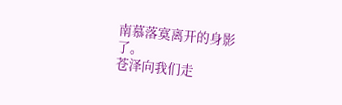南慕落寞离开的身影了。
苍泽向我们走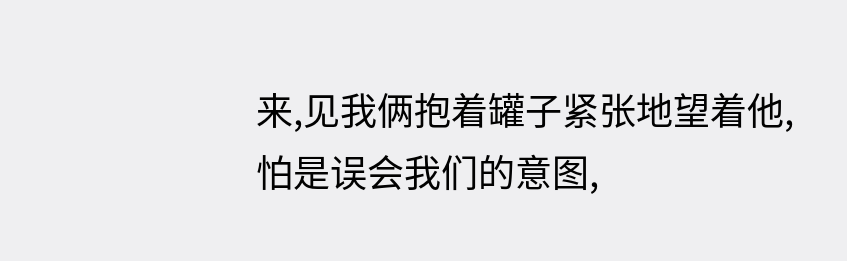来,见我俩抱着罐子紧张地望着他,怕是误会我们的意图,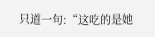只道一句:“这吃的是她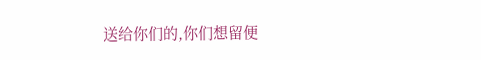送给你们的,你们想留便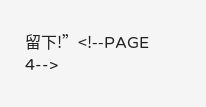留下!”<!--PAGE 4-->